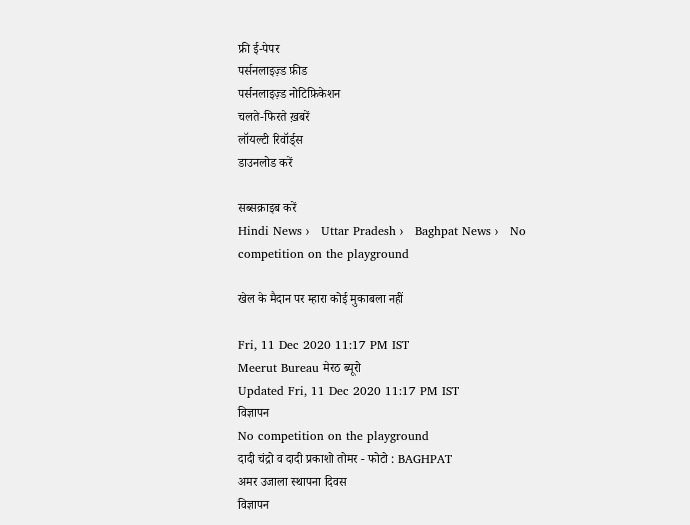फ्री ई-पेपर
पर्सनलाइज़्ड फ़ीड
पर्सनलाइज़्ड नोटिफ़िकेशन
चलते-फिरते ख़बरें
लॉयल्टी रिवॉर्ड्स
डाउनलोड करें

सब्सक्राइब करें
Hindi News ›   Uttar Pradesh ›   Baghpat News ›   No competition on the playground

खेल के मैदान पर म्हारा कोई मुकाबला नहीं

Fri, 11 Dec 2020 11:17 PM IST
Meerut Bureau मेरठ ब्यूरो
Updated Fri, 11 Dec 2020 11:17 PM IST
विज्ञापन
No competition on the playground
दादी चंद्रो व दादी प्रकाशो तोमर - फोटो : BAGHPAT
अमर उजाला स्थापना दिवस
विज्ञापन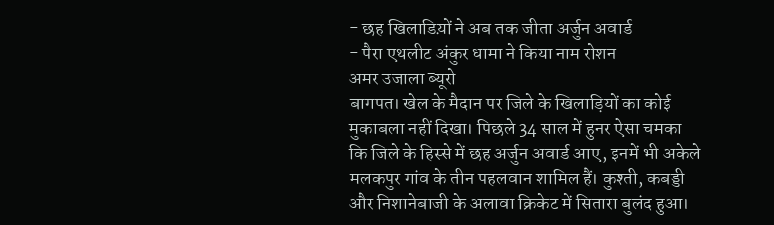- छह खिलाडिय़ों ने अब तक जीता अर्जुन अवार्ड
- पैरा एथलीट अंकुर धामा ने किया नाम रोशन
अमर उजाला ब्यूरो
बागपत। खेल के मैदान पर जिले के खिलाड़ियों का कोई मुकाबला नहीं दिखा। पिछले 34 साल में हुनर ऐसा चमका कि जिले के हिस्से में छह अर्जुन अवार्ड आए, इनमें भी अकेले मलकपुर गांव के तीन पहलवान शामिल हैं। कुश्ती, कबड्डी और निशानेबाजी के अलावा क्रिकेट में सितारा बुलंद हुआ।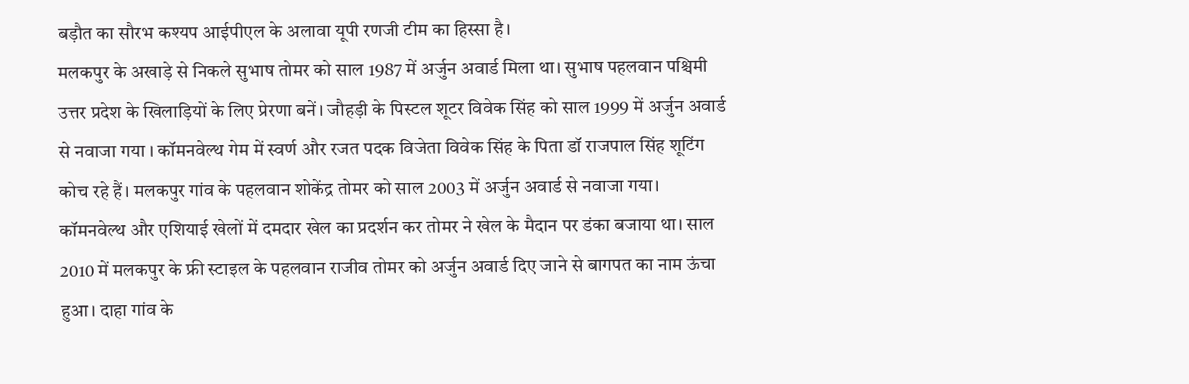बड़ौत का सौरभ कश्यप आईपीएल के अलावा यूपी रणजी टीम का हिस्सा है।
मलकपुर के अखाड़े से निकले सुभाष तोमर को साल 1987 में अर्जुन अवार्ड मिला था। सुभाष पहलवान पश्चिमी उत्तर प्रदेश के खिलाड़ियों के लिए प्रेरणा बनें। जौहड़ी के पिस्टल शूटर विवेक सिंह को साल 1999 में अर्जुन अवार्ड से नवाजा गया । कॉमनवेल्थ गेम में स्वर्ण और रजत पदक विजेता विवेक सिंह के पिता डॉ राजपाल सिंह शूटिंग कोच रहे हैं। मलकपुर गांव के पहलवान शोकेंद्र तोमर को साल 2003 में अर्जुन अवार्ड से नवाजा गया। कॉमनवेल्थ और एशियाई खेलों में दमदार खेल का प्रदर्शन कर तोमर ने खेल के मैदान पर डंका बजाया था। साल 2010 में मलकपुर के फ्री स्टाइल के पहलवान राजीव तोमर को अर्जुन अवार्ड दिए जाने से बागपत का नाम ऊंचा हुआ। दाहा गांव के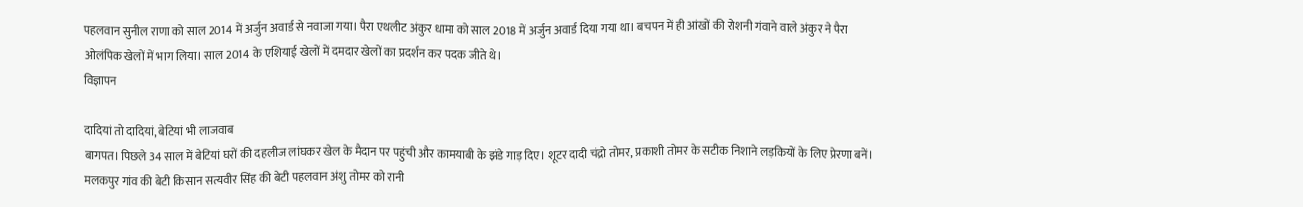पहलवान सुनील राणा को साल 2014 में अर्जुन अवार्ड से नवाजा गया। पैरा एथलीट अंकुर धामा को साल 2018 में अर्जुन अवार्ड दिया गया था। बचपन में ही आंखों की रोशनी गंवाने वाले अंकुर ने पैरा ओलंपिक खेलों में भाग लिया। साल 2014 के एशियाई खेलों में दमदार खेलों का प्रदर्शन कर पदक जीते थे।
विज्ञापन

दादियां तो दादियां, बेटियां भी लाजवाब
बागपत। पिछले 34 साल में बेटियां घरों की दहलीज लांघकर खेल के मैदान पर पहुंची और कामयाबी के झंडे गाड़ दिए। शूटर दादी चंद्रो तोमर, प्रकाशी तोमर के सटीक निशाने लड़कियों के लिए प्रेरणा बनें। मलकपुर गांव की बेटी किसान सत्यवीर सिंह की बेटी पहलवान अंशु तोमर को रानी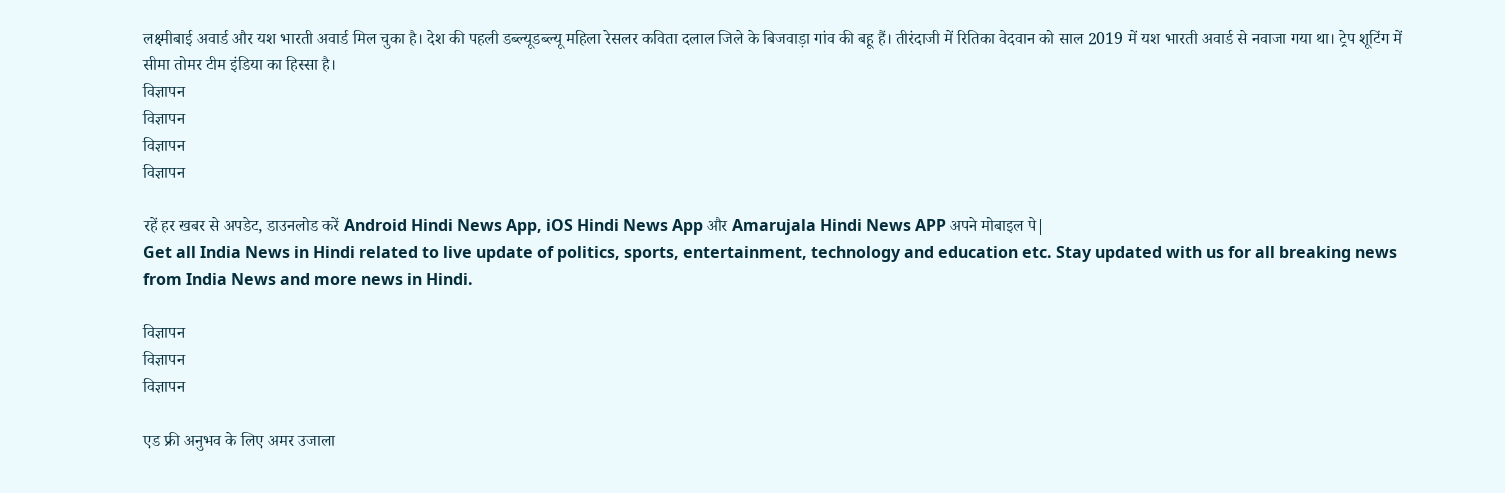लक्ष्मीबाई अवार्ड और यश भारती अवार्ड मिल चुका है। देश की पहली डब्ल्यूडब्ल्यू महिला रेसलर कविता दलाल जिले के बिजवाड़ा गांव की बहू हैं। तीरंदाजी में रितिका वेदवान को साल 2019 में यश भारती अवार्ड से नवाजा गया था। ट्रेप शूटिंग में सीमा तोमर टीम इंडिया का हिस्सा है।
विज्ञापन
विज्ञापन
विज्ञापन
विज्ञापन

रहें हर खबर से अपडेट, डाउनलोड करें Android Hindi News App, iOS Hindi News App और Amarujala Hindi News APP अपने मोबाइल पे|
Get all India News in Hindi related to live update of politics, sports, entertainment, technology and education etc. Stay updated with us for all breaking news from India News and more news in Hindi.

विज्ञापन
विज्ञापन
विज्ञापन

एड फ्री अनुभव के लिए अमर उजाला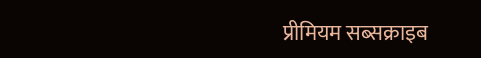प्रीमियम सब्सक्राइब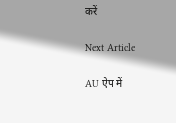करें

Next Article

AU ऐप में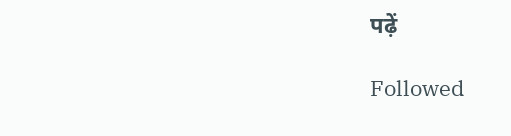पढ़ें

Followed